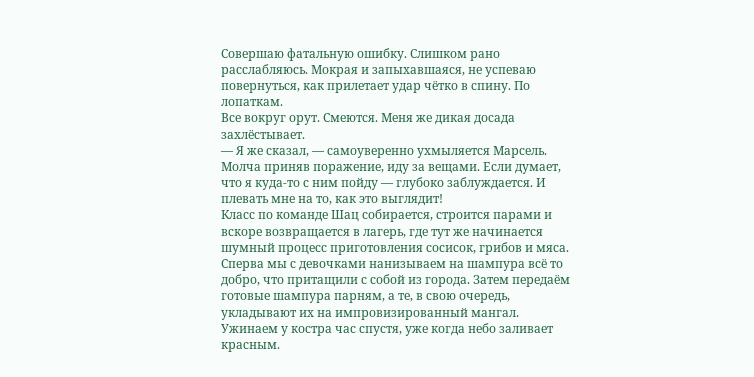Совершаю фатальную ошибку. Слишком рано расслабляюсь. Мокрая и запыхавшаяся, не успеваю повернуться, как прилетает удар чётко в спину. По лопаткам.
Все вокруг орут. Смеются. Меня же дикая досада захлёстывает.
— Я же сказал, — самоуверенно ухмыляется Марсель.
Молча приняв поражение, иду за вещами. Если думает, что я куда-то с ним пойду — глубоко заблуждается. И плевать мне на то, как это выглядит!
Класс по команде Шац собирается, строится парами и вскоре возвращается в лагерь, где тут же начинается шумный процесс приготовления сосисок, грибов и мяса.
Сперва мы с девочками нанизываем на шампура всё то добро, что притащили с собой из города. Затем передаём готовые шампура парням, а те, в свою очередь, укладывают их на импровизированный мангал.
Ужинаем у костра час спустя, уже когда небо заливает красным.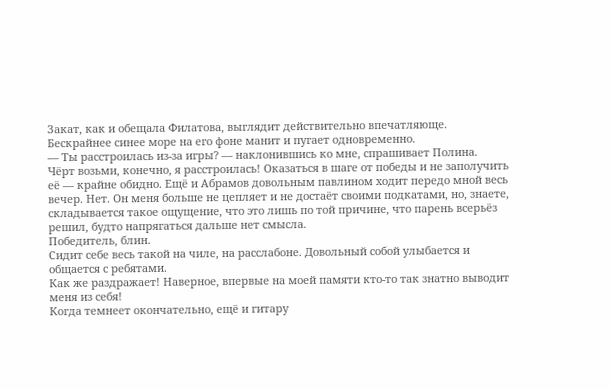Закат, как и обещала Филатова, выглядит действительно впечатляюще. Бескрайнее синее море на его фоне манит и пугает одновременно.
— Ты расстроилась из-за игры? — наклонившись ко мне, спрашивает Полина.
Чёрт возьми, конечно, я расстроилась! Оказаться в шаге от победы и не заполучить её — крайне обидно. Ещё и Абрамов довольным павлином ходит передо мной весь вечер. Нет. Он меня больше не цепляет и не достаёт своими подкатами, но, знаете, складывается такое ощущение, что это лишь по той причине, что парень всерьёз решил, будто напрягаться дальше нет смысла.
Победитель, блин.
Сидит себе весь такой на чиле, на расслабоне. Довольный собой улыбается и общается с ребятами.
Как же раздражает! Наверное, впервые на моей памяти кто-то так знатно выводит меня из себя!
Когда темнеет окончательно, ещё и гитару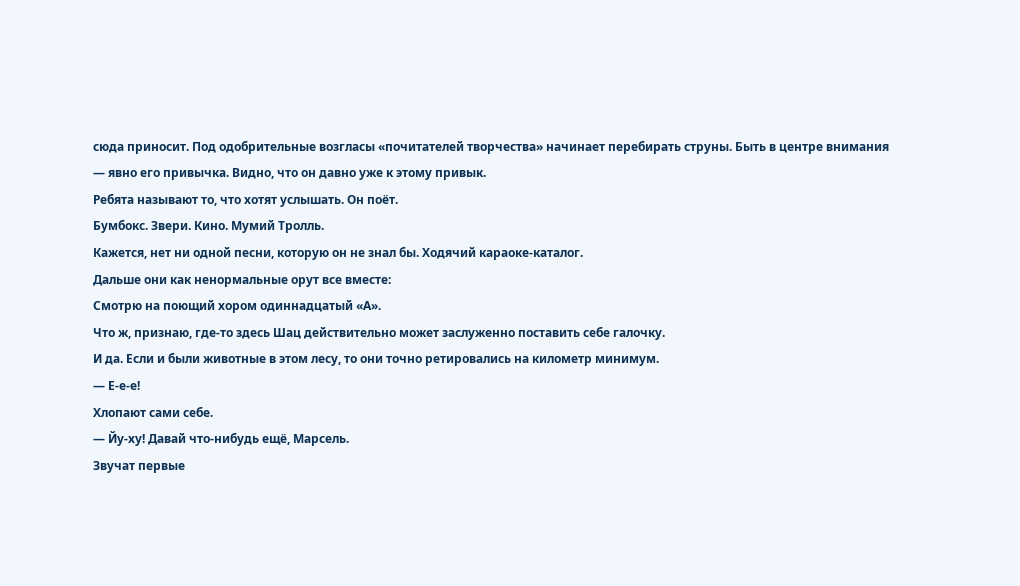сюда приносит. Под одобрительные возгласы «почитателей творчества» начинает перебирать струны. Быть в центре внимания — явно его привычка. Видно, что он давно уже к этому привык.
Ребята называют то, что хотят услышать. Он поёт.
Бумбокс. Звери. Кино. Мумий Тролль.
Кажется, нет ни одной песни, которую он не знал бы. Ходячий караоке-каталог.
Дальше они как ненормальные орут все вместе:
Смотрю на поющий хором одиннадцатый «А».
Что ж, признаю, где-то здесь Шац действительно может заслуженно поставить себе галочку.
И да. Если и были животные в этом лесу, то они точно ретировались на километр минимум.
— Е-е-е!
Хлопают сами себе.
— Йу-ху! Давай что-нибудь ещё, Марсель.
Звучат первые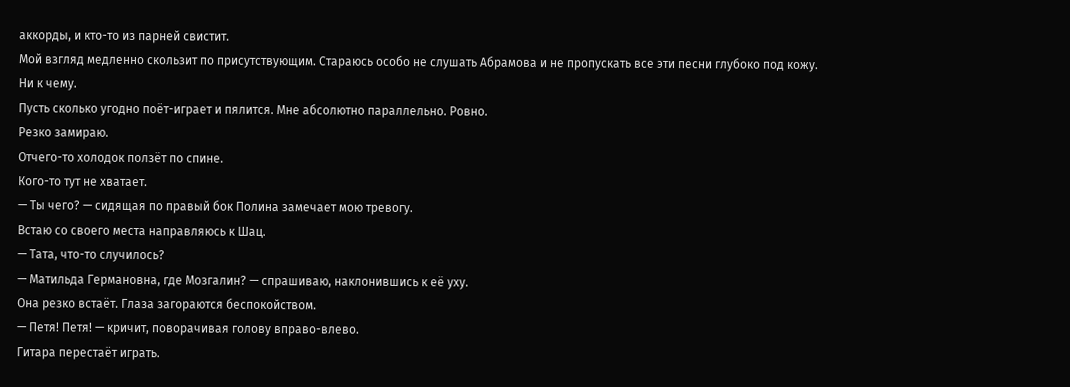аккорды, и кто-то из парней свистит.
Мой взгляд медленно скользит по присутствующим. Стараюсь особо не слушать Абрамова и не пропускать все эти песни глубоко под кожу.
Ни к чему.
Пусть сколько угодно поёт-играет и пялится. Мне абсолютно параллельно. Ровно.
Резко замираю.
Отчего-то холодок ползёт по спине.
Кого-то тут не хватает.
— Ты чего? — сидящая по правый бок Полина замечает мою тревогу.
Встаю со своего места направляюсь к Шац.
— Тата, что-то случилось?
— Матильда Германовна, где Мозгалин? — спрашиваю, наклонившись к её уху.
Она резко встаёт. Глаза загораются беспокойством.
— Петя! Петя! — кричит, поворачивая голову вправо-влево.
Гитара перестаёт играть.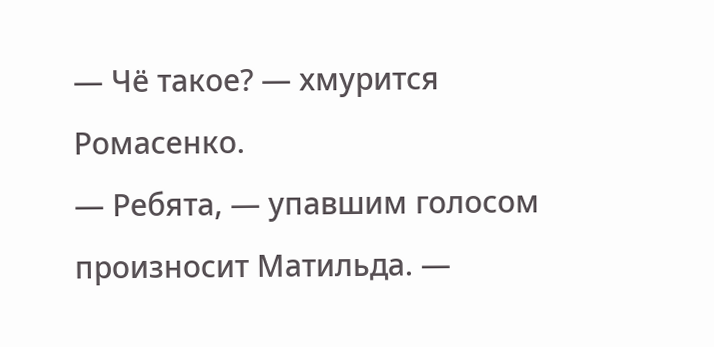— Чё такое? — хмурится Ромасенко.
— Ребята, — упавшим голосом произносит Матильда. —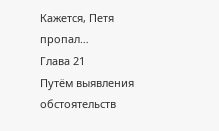Кажется, Петя пропал…
Глава 21
Путём выявления обстоятельств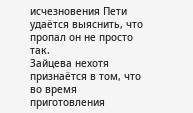исчезновения Пети удаётся выяснить, что пропал он не просто так.
Зайцева нехотя признаётся в том, что во время приготовления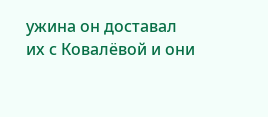ужина он доставал их с Ковалёвой и они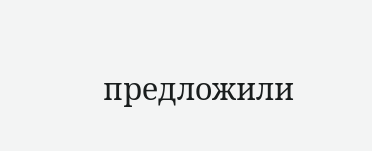предложили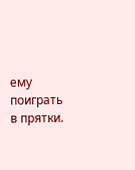ему поиграть в прятки.